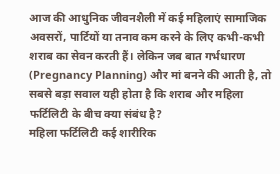आज की आधुनिक जीवनशैली में कई महिलाएं सामाजिक अवसरों, पार्टियों या तनाव कम करने के लिए कभी-कभी शराब का सेवन करती हैं। लेकिन जब बात गर्भधारण (Pregnancy Planning) और मां बनने की आती है, तो सबसे बड़ा सवाल यही होता है कि शराब और महिला फर्टिलिटी के बीच क्या संबंध है?
महिला फर्टिलिटी कई शारीरिक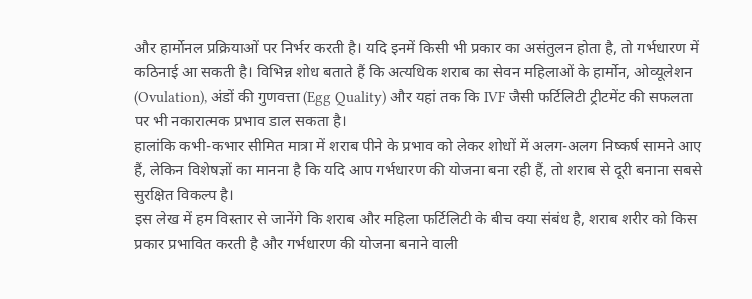और हार्मोनल प्रक्रियाओं पर निर्भर करती है। यदि इनमें किसी भी प्रकार का असंतुलन होता है, तो गर्भधारण में कठिनाई आ सकती है। विभिन्न शोध बताते हैं कि अत्यधिक शराब का सेवन महिलाओं के हार्मोन, ओव्यूलेशन (Ovulation), अंडों की गुणवत्ता (Egg Quality) और यहां तक कि IVF जैसी फर्टिलिटी ट्रीटमेंट की सफलता पर भी नकारात्मक प्रभाव डाल सकता है।
हालांकि कभी-कभार सीमित मात्रा में शराब पीने के प्रभाव को लेकर शोधों में अलग-अलग निष्कर्ष सामने आए हैं, लेकिन विशेषज्ञों का मानना है कि यदि आप गर्भधारण की योजना बना रही हैं, तो शराब से दूरी बनाना सबसे सुरक्षित विकल्प है।
इस लेख में हम विस्तार से जानेंगे कि शराब और महिला फर्टिलिटी के बीच क्या संबंध है, शराब शरीर को किस प्रकार प्रभावित करती है और गर्भधारण की योजना बनाने वाली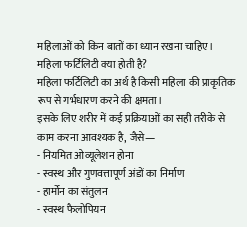महिलाओं को किन बातों का ध्यान रखना चाहिए।
महिला फर्टिलिटी क्या होती है?
महिला फर्टिलिटी का अर्थ है किसी महिला की प्राकृतिक रूप से गर्भधारण करने की क्षमता।
इसके लिए शरीर में कई प्रक्रियाओं का सही तरीके से काम करना आवश्यक है, जैसे—
- नियमित ओव्यूलेशन होना
- स्वस्थ और गुणवत्तापूर्ण अंडों का निर्माण
- हार्मोन का संतुलन
- स्वस्थ फैलोपियन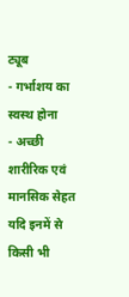ट्यूब
- गर्भाशय का स्वस्थ होना
- अच्छी शारीरिक एवं मानसिक सेहत
यदि इनमें से किसी भी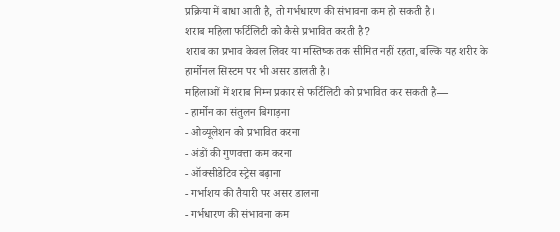प्रक्रिया में बाधा आती है, तो गर्भधारण की संभावना कम हो सकती है।
शराब महिला फर्टिलिटी को कैसे प्रभावित करती है?
शराब का प्रभाव केवल लिवर या मस्तिष्क तक सीमित नहीं रहता, बल्कि यह शरीर के हार्मोनल सिस्टम पर भी असर डालती है।
महिलाओं में शराब निम्न प्रकार से फर्टिलिटी को प्रभावित कर सकती है—
- हार्मोन का संतुलन बिगाड़ना
- ओव्यूलेशन को प्रभावित करना
- अंडों की गुणवत्ता कम करना
- ऑक्सीडेटिव स्ट्रेस बढ़ाना
- गर्भाशय की तैयारी पर असर डालना
- गर्भधारण की संभावना कम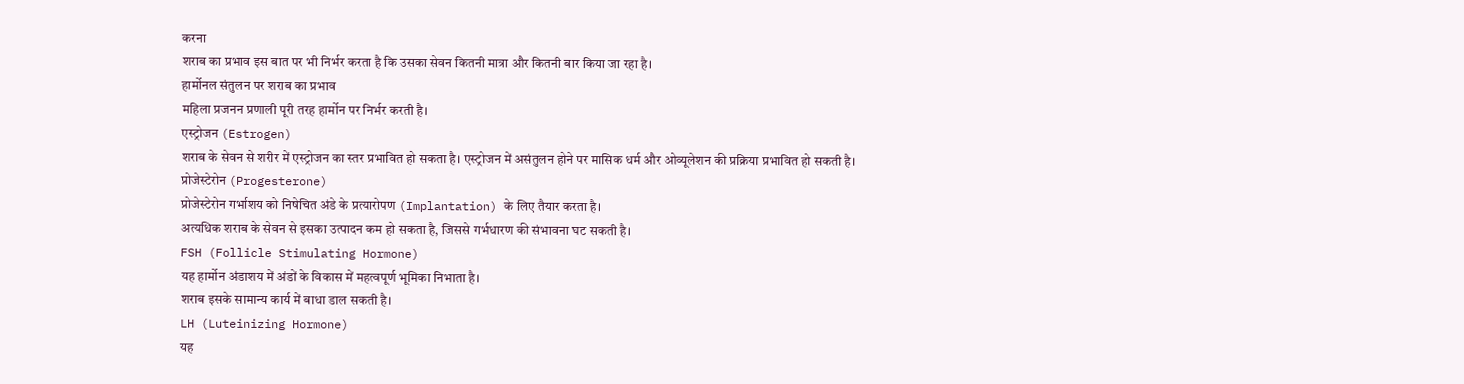करना
शराब का प्रभाव इस बात पर भी निर्भर करता है कि उसका सेवन कितनी मात्रा और कितनी बार किया जा रहा है।
हार्मोनल संतुलन पर शराब का प्रभाव
महिला प्रजनन प्रणाली पूरी तरह हार्मोन पर निर्भर करती है।
एस्ट्रोजन (Estrogen)
शराब के सेवन से शरीर में एस्ट्रोजन का स्तर प्रभावित हो सकता है। एस्ट्रोजन में असंतुलन होने पर मासिक धर्म और ओव्यूलेशन की प्रक्रिया प्रभावित हो सकती है।
प्रोजेस्टेरोन (Progesterone)
प्रोजेस्टेरोन गर्भाशय को निषेचित अंडे के प्रत्यारोपण (Implantation) के लिए तैयार करता है।
अत्यधिक शराब के सेवन से इसका उत्पादन कम हो सकता है, जिससे गर्भधारण की संभावना घट सकती है।
FSH (Follicle Stimulating Hormone)
यह हार्मोन अंडाशय में अंडों के विकास में महत्वपूर्ण भूमिका निभाता है।
शराब इसके सामान्य कार्य में बाधा डाल सकती है।
LH (Luteinizing Hormone)
यह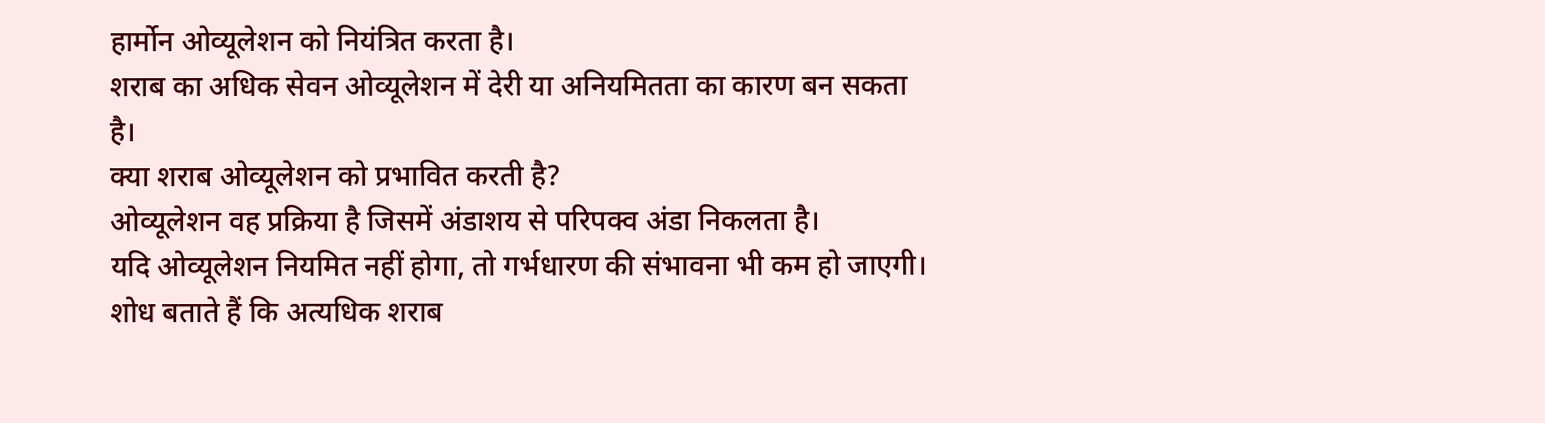हार्मोन ओव्यूलेशन को नियंत्रित करता है।
शराब का अधिक सेवन ओव्यूलेशन में देरी या अनियमितता का कारण बन सकता है।
क्या शराब ओव्यूलेशन को प्रभावित करती है?
ओव्यूलेशन वह प्रक्रिया है जिसमें अंडाशय से परिपक्व अंडा निकलता है।
यदि ओव्यूलेशन नियमित नहीं होगा, तो गर्भधारण की संभावना भी कम हो जाएगी।
शोध बताते हैं कि अत्यधिक शराब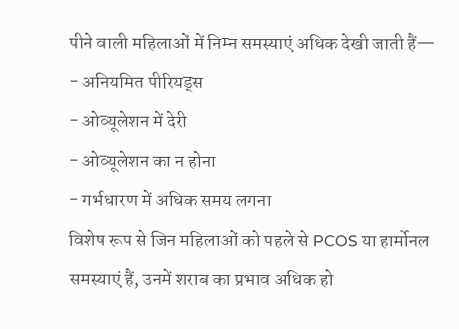पीने वाली महिलाओं में निम्न समस्याएं अधिक देखी जाती हैं—
- अनियमित पीरियड्स
- ओव्यूलेशन में देरी
- ओव्यूलेशन का न होना
- गर्भधारण में अधिक समय लगना
विशेष रूप से जिन महिलाओं को पहले से PCOS या हार्मोनल समस्याएं हैं, उनमें शराब का प्रभाव अधिक हो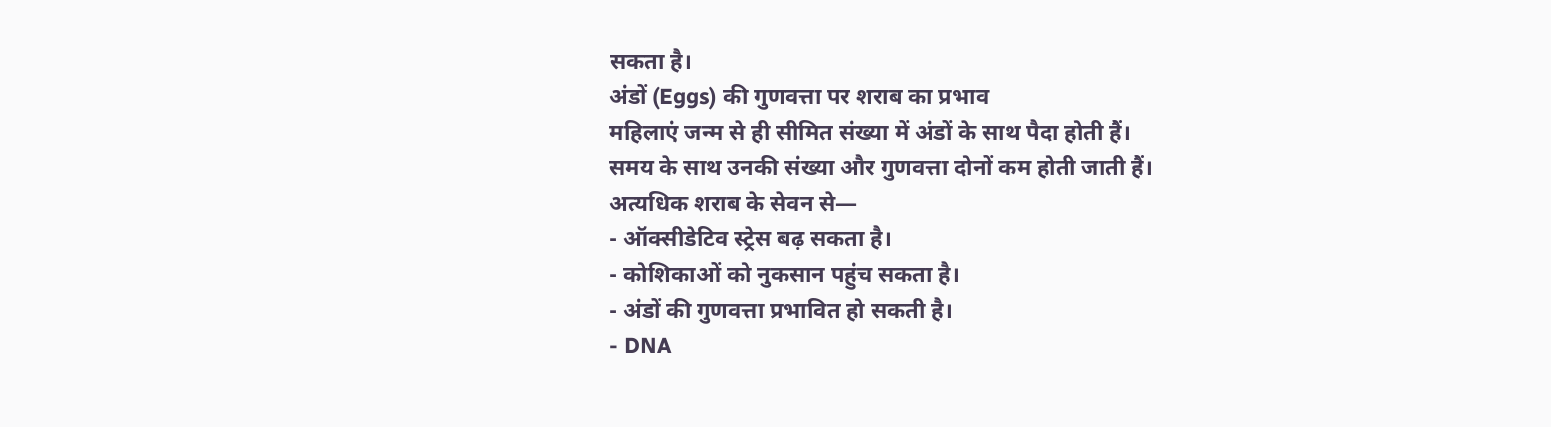सकता है।
अंडों (Eggs) की गुणवत्ता पर शराब का प्रभाव
महिलाएं जन्म से ही सीमित संख्या में अंडों के साथ पैदा होती हैं।
समय के साथ उनकी संख्या और गुणवत्ता दोनों कम होती जाती हैं।
अत्यधिक शराब के सेवन से—
- ऑक्सीडेटिव स्ट्रेस बढ़ सकता है।
- कोशिकाओं को नुकसान पहुंच सकता है।
- अंडों की गुणवत्ता प्रभावित हो सकती है।
- DNA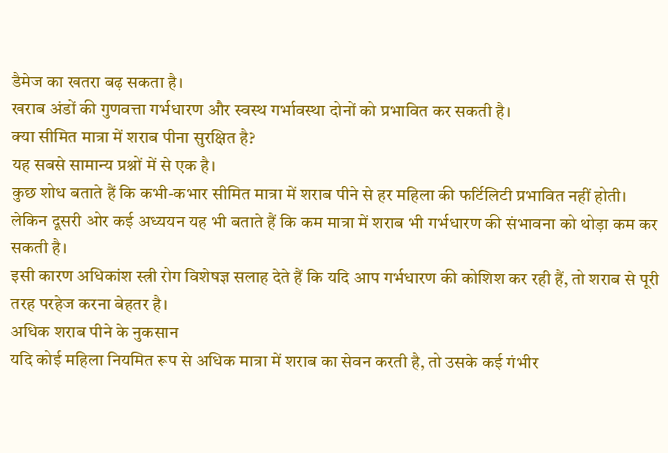डैमेज का खतरा बढ़ सकता है।
खराब अंडों की गुणवत्ता गर्भधारण और स्वस्थ गर्भावस्था दोनों को प्रभावित कर सकती है।
क्या सीमित मात्रा में शराब पीना सुरक्षित है?
यह सबसे सामान्य प्रश्नों में से एक है।
कुछ शोध बताते हैं कि कभी-कभार सीमित मात्रा में शराब पीने से हर महिला की फर्टिलिटी प्रभावित नहीं होती।
लेकिन दूसरी ओर कई अध्ययन यह भी बताते हैं कि कम मात्रा में शराब भी गर्भधारण की संभावना को थोड़ा कम कर सकती है।
इसी कारण अधिकांश स्त्री रोग विशेषज्ञ सलाह देते हैं कि यदि आप गर्भधारण की कोशिश कर रही हैं, तो शराब से पूरी तरह परहेज करना बेहतर है।
अधिक शराब पीने के नुकसान
यदि कोई महिला नियमित रूप से अधिक मात्रा में शराब का सेवन करती है, तो उसके कई गंभीर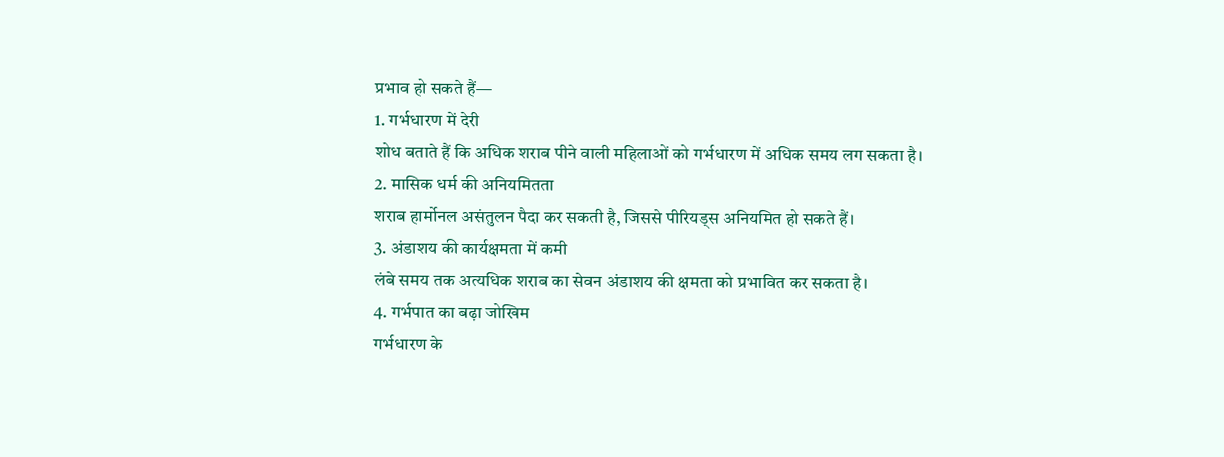प्रभाव हो सकते हैं—
1. गर्भधारण में देरी
शोध बताते हैं कि अधिक शराब पीने वाली महिलाओं को गर्भधारण में अधिक समय लग सकता है।
2. मासिक धर्म की अनियमितता
शराब हार्मोनल असंतुलन पैदा कर सकती है, जिससे पीरियड्स अनियमित हो सकते हैं।
3. अंडाशय की कार्यक्षमता में कमी
लंबे समय तक अत्यधिक शराब का सेवन अंडाशय की क्षमता को प्रभावित कर सकता है।
4. गर्भपात का बढ़ा जोखिम
गर्भधारण के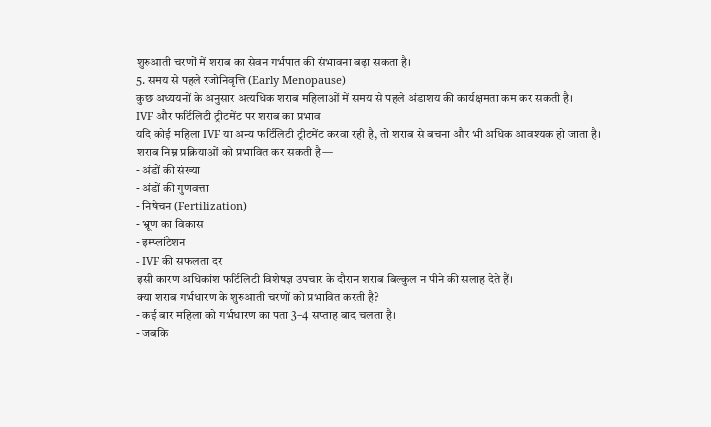शुरुआती चरणों में शराब का सेवन गर्भपात की संभावना बढ़ा सकता है।
5. समय से पहले रजोनिवृत्ति (Early Menopause)
कुछ अध्ययनों के अनुसार अत्यधिक शराब महिलाओं में समय से पहले अंडाशय की कार्यक्षमता कम कर सकती है।
IVF और फर्टिलिटी ट्रीटमेंट पर शराब का प्रभाव
यदि कोई महिला IVF या अन्य फर्टिलिटी ट्रीटमेंट करवा रही है, तो शराब से बचना और भी अधिक आवश्यक हो जाता है।
शराब निम्न प्रक्रियाओं को प्रभावित कर सकती है—
- अंडों की संख्या
- अंडों की गुणवत्ता
- निषेचन (Fertilization)
- भ्रूण का विकास
- इम्प्लांटेशन
- IVF की सफलता दर
इसी कारण अधिकांश फर्टिलिटी विशेषज्ञ उपचार के दौरान शराब बिल्कुल न पीने की सलाह देते हैं।
क्या शराब गर्भधारण के शुरुआती चरणों को प्रभावित करती है?
- कई बार महिला को गर्भधारण का पता 3–4 सप्ताह बाद चलता है।
- जबकि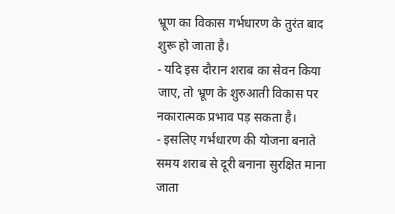भ्रूण का विकास गर्भधारण के तुरंत बाद शुरू हो जाता है।
- यदि इस दौरान शराब का सेवन किया जाए, तो भ्रूण के शुरुआती विकास पर नकारात्मक प्रभाव पड़ सकता है।
- इसलिए गर्भधारण की योजना बनाते समय शराब से दूरी बनाना सुरक्षित माना जाता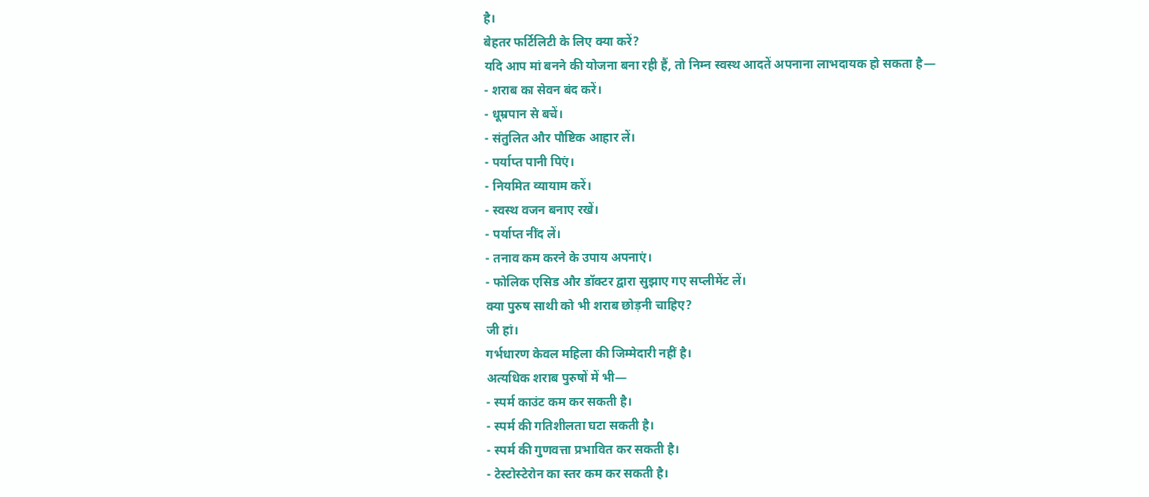है।
बेहतर फर्टिलिटी के लिए क्या करें?
यदि आप मां बनने की योजना बना रही हैं, तो निम्न स्वस्थ आदतें अपनाना लाभदायक हो सकता है—
- शराब का सेवन बंद करें।
- धूम्रपान से बचें।
- संतुलित और पौष्टिक आहार लें।
- पर्याप्त पानी पिएं।
- नियमित व्यायाम करें।
- स्वस्थ वजन बनाए रखें।
- पर्याप्त नींद लें।
- तनाव कम करने के उपाय अपनाएं।
- फोलिक एसिड और डॉक्टर द्वारा सुझाए गए सप्लीमेंट लें।
क्या पुरुष साथी को भी शराब छोड़नी चाहिए?
जी हां।
गर्भधारण केवल महिला की जिम्मेदारी नहीं है।
अत्यधिक शराब पुरुषों में भी—
- स्पर्म काउंट कम कर सकती है।
- स्पर्म की गतिशीलता घटा सकती है।
- स्पर्म की गुणवत्ता प्रभावित कर सकती है।
- टेस्टोस्टेरोन का स्तर कम कर सकती है।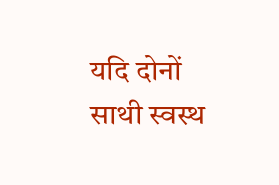यदि दोनों साथी स्वस्थ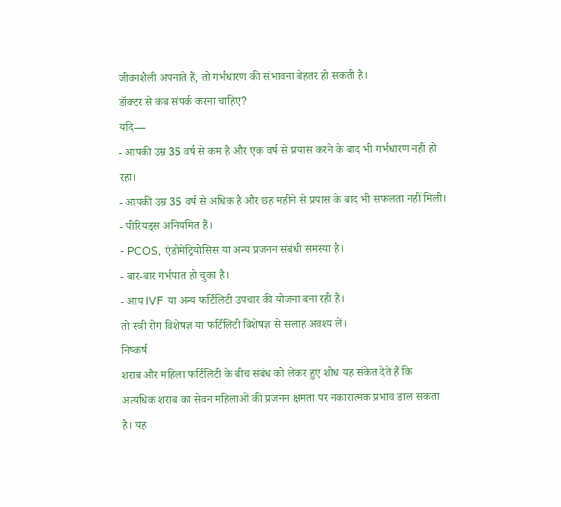जीवनशैली अपनाते हैं, तो गर्भधारण की संभावना बेहतर हो सकती है।
डॉक्टर से कब संपर्क करना चाहिए?
यदि—
- आपकी उम्र 35 वर्ष से कम है और एक वर्ष से प्रयास करने के बाद भी गर्भधारण नहीं हो रहा।
- आपकी उम्र 35 वर्ष से अधिक है और छह महीने से प्रयास के बाद भी सफलता नहीं मिली।
- पीरियड्स अनियमित हैं।
- PCOS, एंडोमेट्रियोसिस या अन्य प्रजनन संबंधी समस्या है।
- बार-बार गर्भपात हो चुका है।
- आप IVF या अन्य फर्टिलिटी उपचार की योजना बना रही हैं।
तो स्त्री रोग विशेषज्ञ या फर्टिलिटी विशेषज्ञ से सलाह अवश्य लें।
निष्कर्ष
शराब और महिला फर्टिलिटी के बीच संबंध को लेकर हुए शोध यह संकेत देते हैं कि अत्यधिक शराब का सेवन महिलाओं की प्रजनन क्षमता पर नकारात्मक प्रभाव डाल सकता है। यह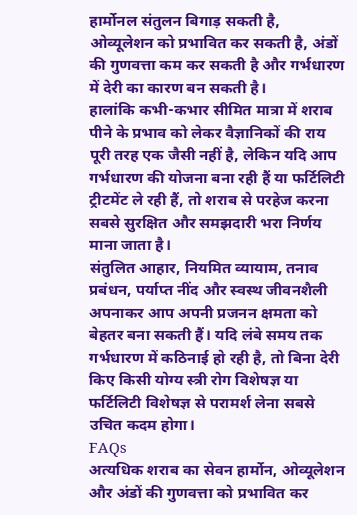हार्मोनल संतुलन बिगाड़ सकती है, ओव्यूलेशन को प्रभावित कर सकती है, अंडों की गुणवत्ता कम कर सकती है और गर्भधारण में देरी का कारण बन सकती है।
हालांकि कभी-कभार सीमित मात्रा में शराब पीने के प्रभाव को लेकर वैज्ञानिकों की राय पूरी तरह एक जैसी नहीं है, लेकिन यदि आप गर्भधारण की योजना बना रही हैं या फर्टिलिटी ट्रीटमेंट ले रही हैं, तो शराब से परहेज करना सबसे सुरक्षित और समझदारी भरा निर्णय माना जाता है।
संतुलित आहार, नियमित व्यायाम, तनाव प्रबंधन, पर्याप्त नींद और स्वस्थ जीवनशैली अपनाकर आप अपनी प्रजनन क्षमता को बेहतर बना सकती हैं। यदि लंबे समय तक गर्भधारण में कठिनाई हो रही है, तो बिना देरी किए किसी योग्य स्त्री रोग विशेषज्ञ या फर्टिलिटी विशेषज्ञ से परामर्श लेना सबसे उचित कदम होगा।
FAQs
अत्यधिक शराब का सेवन हार्मोन, ओव्यूलेशन और अंडों की गुणवत्ता को प्रभावित कर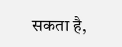सकता है,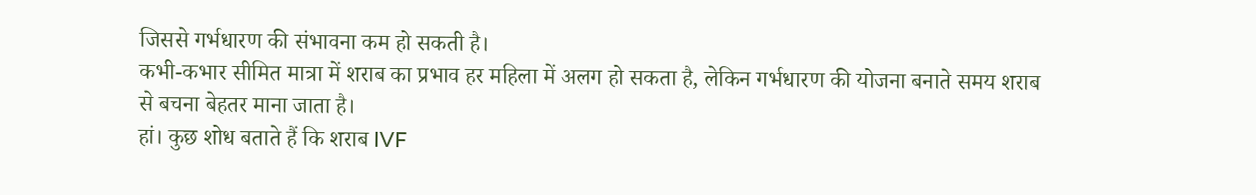जिससे गर्भधारण की संभावना कम हो सकती है।
कभी-कभार सीमित मात्रा में शराब का प्रभाव हर महिला में अलग हो सकता है, लेकिन गर्भधारण की योजना बनाते समय शराब से बचना बेहतर माना जाता है।
हां। कुछ शोध बताते हैं कि शराब IVF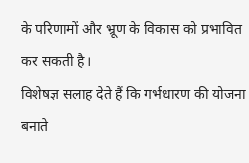के परिणामों और भ्रूण के विकास को प्रभावित कर सकती है।
विशेषज्ञ सलाह देते हैं कि गर्भधारण की योजना बनाते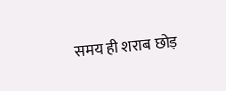समय ही शराब छोड़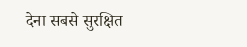देना सबसे सुरक्षित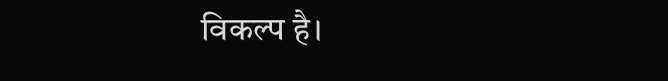विकल्प है।